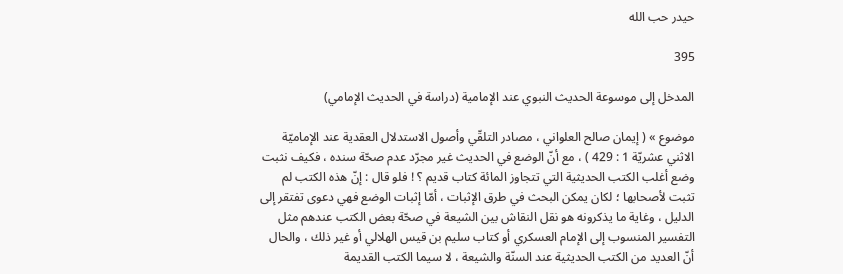حيدر حب الله

395

المدخل إلى موسوعة الحديث النبوي عند الإمامية (دراسة في الحديث الإمامي)

موضوع » ( إيمان صالح العلواني ، مصادر التلقّي وأصول الاستدلال العقدية عند الإماميّة الاثني عشريّة 1 : 429 ) ، مع أنّ الوضع في الحديث غير مجرّد عدم صحّة سنده ، فكيف نثبت وضع أغلب الكتب الحديثية التي تتجاوز المائة كتاب قديم ؟ ! فلو قال : إنّ هذه الكتب لم تثبت لأصحابها ؛ لكان يمكن البحث في طرق الإثبات ، أمّا إثبات الوضع فهي دعوى تفتقر إلى الدليل ، وغاية ما يذكرونه هو نقل النقاش بين الشيعة في صحّة بعض الكتب عندهم مثل التفسير المنسوب إلى الإمام العسكري أو كتاب سليم بن قيس الهلالي أو غير ذلك ، والحال أنّ العديد من الكتب الحديثية عند السنّة والشيعة ، لا سيما الكتب القديمة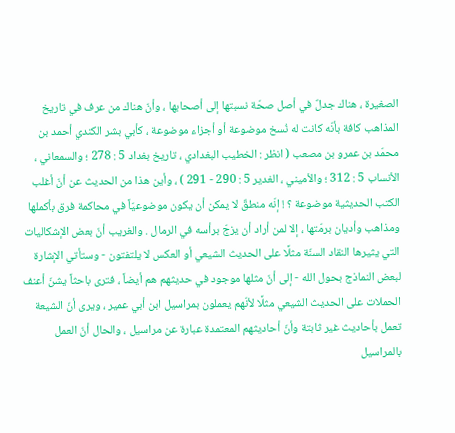الصغيرة ، هناك جدلٌ في أصل صحّة نسبتها إلى أصحابها ، وأنّ هناك من عرف في تاريخ المذاهب كافة بأنّه كانت له نُسخ موضوعة أو أجزاء موضوعة ، كأبي بشر الكندي أحمد بن محمّد بن عمرو بن مصعب ( انظر : الخطيب البغدادي ، تاريخ بغداد 5 : 278 ؛ والسمعاني ، الأنساب 5 : 312 ؛ والأميني ، الغدير 5 : 290 - 291 ) ، وأين هذا من الحديث عن أنّ أغلب الكتب الحديثية موضوعة ؟ ! إنّه منطقٌ لا يمكن أن يكون موضوعيّاً في محاكمة فرق بأكملها ومذاهب وأديان برمّتها ، إلا لمن أراد أن يزجّ برأسه في الرمال . والغريب أنّ بعض الإشكاليات التي يثيرها النقاد السنّة مثلًا على الحديث الشيعي أو العكس لا يلتفتون - وستأتي الإشارة لبعض النماذج بحول الله - إلى أنّ مثلها موجود في حديثهم هم أيضاً ، فترى باحثاً يشنّ أعنف الحملات على الحديث الشيعي مثلًا لأنّهم يعملون بمراسيل ابن أبي عمير ، ويرى أنّ الشيعة تعمل بأحاديث غير ثابتة وأنّ أحاديثهم المعتمدة عبارة عن مراسيل ، والحال أنّ العمل بالمراسيل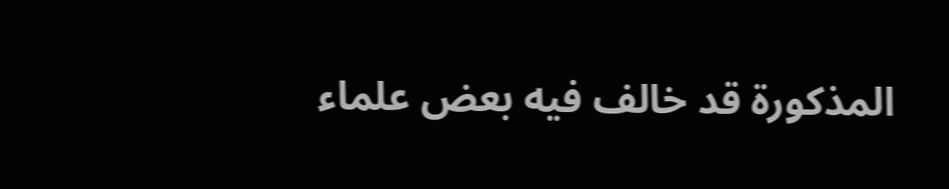المذكورة قد خالف فيه بعض علماء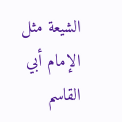الشيعة مثل الإمام أبي القاسم